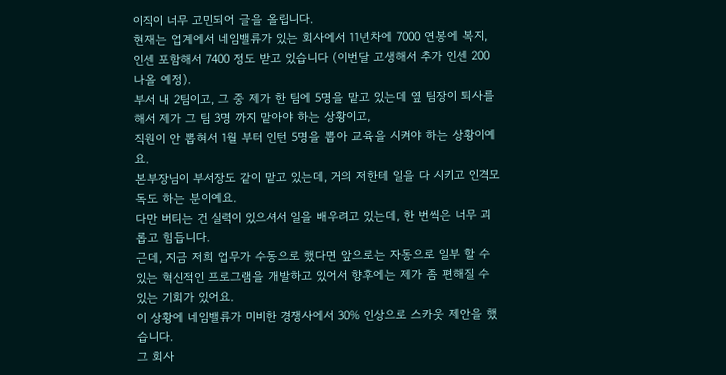이직이 너무 고민되어 글을 올립니다.
현재는 업계에서 네임밸류가 있는 회사에서 11년차에 7000 연봉에 복지, 인센 포함해서 7400 정도 받고 있습니다 (이번달 고생해서 추가 인센 200 나올 예정).
부서 내 2팀이고, 그 중 제가 한 팀에 5명을 맡고 있는데 옆 팀장이 퇴사를 해서 제가 그 팀 3명 까지 맡아야 하는 상황이고,
직원이 안 뽑혀서 1월 부터 인턴 5명을 뽑아 교육을 시켜야 하는 상황이예요.
본부장님이 부서장도 같이 맡고 있는데, 거의 저한테 일을 다 시키고 인격모독도 하는 분이예요.
다만 버티는 건 실력이 있으셔서 일을 배우려고 있는데, 한 번씩은 너무 괴롭고 힘듭니다.
근데, 지금 저희 업무가 수동으로 했다면 앞으로는 자동으로 일부 할 수 있는 혁신적인 프로그램을 개발하고 있어서 향후에는 제가 좀 편해질 수 있는 기회가 있어요.
이 상황에 네임밸류가 미비한 경쟁사에서 30% 인상으로 스카웃 제안을 했습니다.
그 회사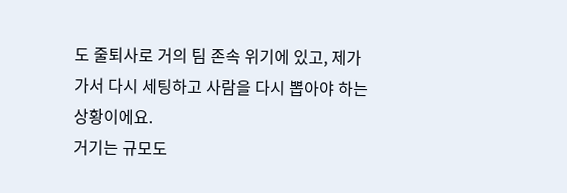도 줄퇴사로 거의 팀 존속 위기에 있고, 제가 가서 다시 세팅하고 사람을 다시 뽑아야 하는 상황이에요.
거기는 규모도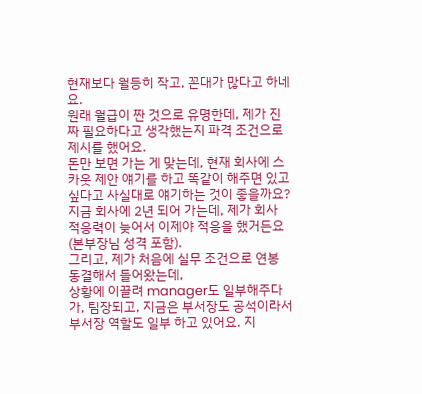현재보다 월등히 작고, 꼰대가 많다고 하네요.
원래 월급이 짠 것으로 유명한데, 제가 진짜 필요하다고 생각했는지 파격 조건으로 제시를 했어요.
돈만 보면 가는 게 맞는데, 현재 회사에 스카웃 제안 얘기를 하고 똑같이 해주면 있고 싶다고 사실대로 얘기하는 것이 좋을까요?
지금 회사에 2년 되어 가는데, 제가 회사 적응력이 늦어서 이제야 적응을 했거든요 (본부장님 성격 포함).
그리고, 제가 처음에 실무 조건으로 연봉 동결해서 들어왔는데,
상황에 이끌려 manager도 일부해주다가, 팀장되고, 지금은 부서장도 공석이라서 부서장 역할도 일부 하고 있어요. 지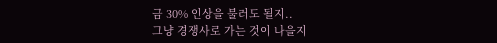금 30% 인상을 불러도 될지..
그냥 경쟁사로 가는 것이 나을지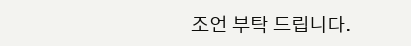조언 부탁 드립니다.